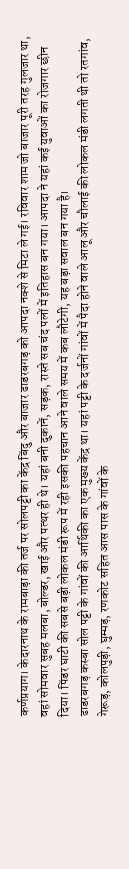कर्णप्रयाग। केदारनाथ के रामबाड़ा की तर्ज पर सोलपट्टी का केंद्र बिंदु और बाजार ढाडरबगड़ को आपदा नक्शे से मिटा ले गई। रविवार शाम जो बाजार पूरी तरह गुलजार था, वहां सोमवार सुबह मलबा, बोल्डर, खाई और पत्थर ही थे। यहां बनी दुकानें, सड़क, रास्ते सब चंद पलों में इतिहास बन गया। आपदा ने यहां कई युवाओं का रोजगार छीन दिया। पिंडर घाटी की सबसे बड़ी लोकल मंडी रूप में रही इसकी पहचान आने वाले समय में कब लौटेगी, यह बड़ा सवाल बन गया है।
ढाडरबगड़ कस्बा सोल पट्टी के गांवों की आर्थिकी का एक मुख्य केंद्र था। यहां पट्टी के दर्जनों गांवों में पैदा होने वाले आलू और चौलाई की लोकल मंडी लगती थी तो रतगांव, गेरूड़, कोलपुड़ी, घुम्मड़, रणकोट सहित आस पास के गांवों के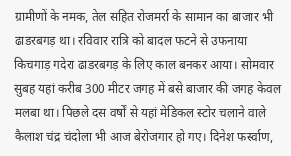ग्रामीणों के नमक, तेल सहित रोजमर्रा के सामान का बाजार भी ढाडरबगड़ था। रविवार रात्रि को बादल फटने से उफनाया किचगाड़ गदेरा ढाडरबगड़ के लिए काल बनकर आया। सोमवार सुबह यहां करीब 300 मीटर जगह में बसे बाजार की जगह केवल मलबा था। पिछले दस वर्षों से यहां मेडिकल स्टोर चलाने वाले कैलाश चंद्र चंदोला भी आज बेरोजगार हो गए। दिनेश फर्स्वाण,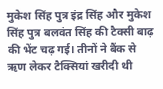मुकेश सिंह पुत्र इंद्र सिंह और मुकेश सिंह पुत्र बलवंत सिंह की टैक्सी बाढ़ की भेंट चढ़ गई। तीनों ने बैंक से ऋण लेकर टैक्सियां खरीदी थी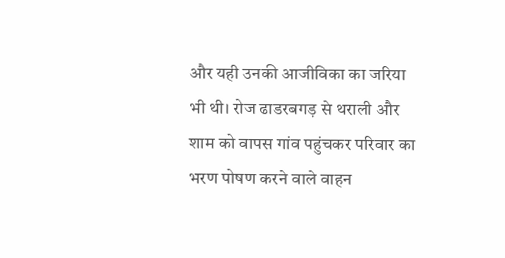और यही उनकी आजीविका का जरिया भी थी। रोज ढाडरबगड़ से थराली और शाम को वापस गांव पहुंचकर परिवार का भरण पोषण करने वाले वाहन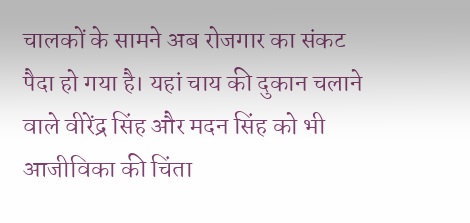चालकों के सामने अब रोजगार का संकट पैदा हो गया है। यहां चाय की दुकान चलाने वाले वीरेंद्र सिंह और मदन सिंह को भी आजीविका की चिंता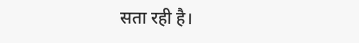सता रही है।